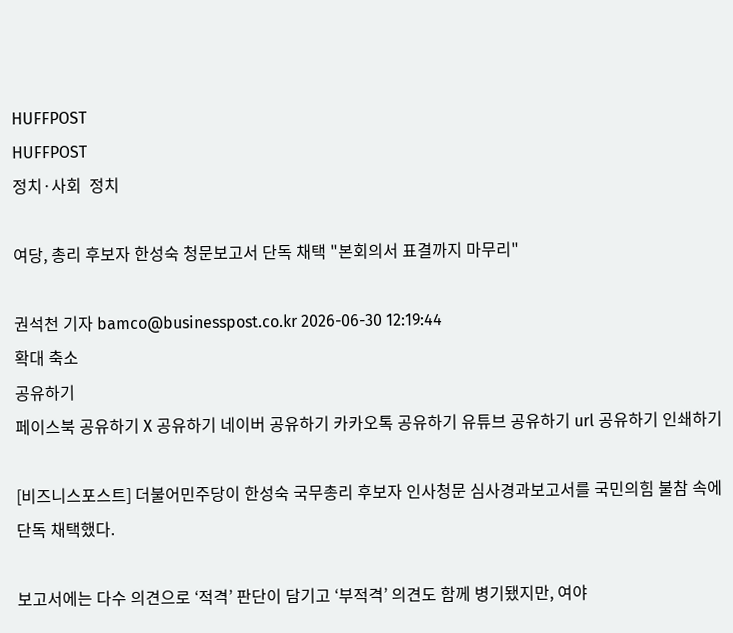HUFFPOST
HUFFPOST
정치·사회  정치

여당, 총리 후보자 한성숙 청문보고서 단독 채택 "본회의서 표결까지 마무리"

권석천 기자 bamco@businesspost.co.kr 2026-06-30 12:19:44
확대 축소
공유하기
페이스북 공유하기 X 공유하기 네이버 공유하기 카카오톡 공유하기 유튜브 공유하기 url 공유하기 인쇄하기

[비즈니스포스트] 더불어민주당이 한성숙 국무총리 후보자 인사청문 심사경과보고서를 국민의힘 불참 속에 단독 채택했다.

보고서에는 다수 의견으로 ‘적격’ 판단이 담기고 ‘부적격’ 의견도 함께 병기됐지만, 여야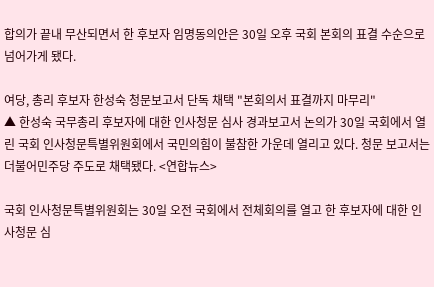합의가 끝내 무산되면서 한 후보자 임명동의안은 30일 오후 국회 본회의 표결 수순으로 넘어가게 됐다.

여당, 총리 후보자 한성숙 청문보고서 단독 채택 "본회의서 표결까지 마무리"
▲ 한성숙 국무총리 후보자에 대한 인사청문 심사 경과보고서 논의가 30일 국회에서 열린 국회 인사청문특별위원회에서 국민의힘이 불참한 가운데 열리고 있다. 청문 보고서는 더불어민주당 주도로 채택됐다. <연합뉴스>

국회 인사청문특별위원회는 30일 오전 국회에서 전체회의를 열고 한 후보자에 대한 인사청문 심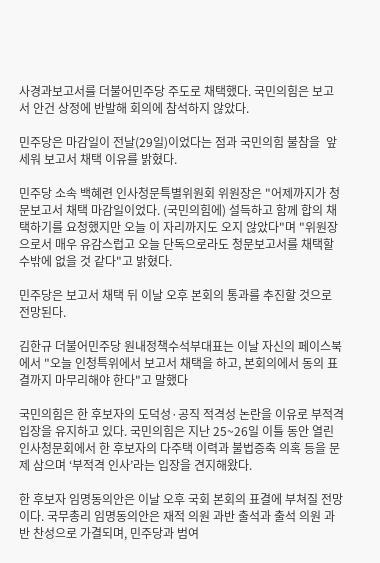사경과보고서를 더불어민주당 주도로 채택했다. 국민의힘은 보고서 안건 상정에 반발해 회의에 참석하지 않았다.

민주당은 마감일이 전날(29일)이었다는 점과 국민의힘 불참을  앞세워 보고서 채택 이유를 밝혔다.

민주당 소속 백혜련 인사청문특별위원회 위원장은 "어제까지가 청문보고서 채택 마감일이었다. (국민의힘에) 설득하고 함께 합의 채택하기를 요청했지만 오늘 이 자리까지도 오지 않았다"며 "위원장으로서 매우 유감스럽고 오늘 단독으로라도 청문보고서를 채택할 수밖에 없을 것 같다"고 밝혔다.

민주당은 보고서 채택 뒤 이날 오후 본회의 통과를 추진할 것으로 전망된다.

김한규 더불어민주당 원내정책수석부대표는 이날 자신의 페이스북에서 "오늘 인청특위에서 보고서 채택을 하고, 본회의에서 동의 표결까지 마무리해야 한다"고 말했다

국민의힘은 한 후보자의 도덕성·공직 적격성 논란을 이유로 부적격 입장을 유지하고 있다. 국민의힘은 지난 25~26일 이틀 동안 열린 인사청문회에서 한 후보자의 다주택 이력과 불법증축 의혹 등을 문제 삼으며 ‘부적격 인사’라는 입장을 견지해왔다.

한 후보자 임명동의안은 이날 오후 국회 본회의 표결에 부쳐질 전망이다. 국무총리 임명동의안은 재적 의원 과반 출석과 출석 의원 과반 찬성으로 가결되며, 민주당과 범여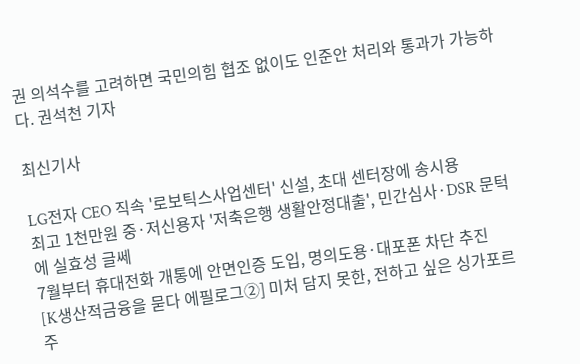권 의석수를 고려하면 국민의힘 협조 없이도 인준안 처리와 통과가 가능하다. 권석천 기자

최신기사

LG전자 CEO 직속 '로보틱스사업센터' 신설, 초대 센터장에 송시용
최고 1천만원 중·저신용자 '저축은행 생활안정대출', 민간심사·DSR 문턱에 실효성 글쎄
7월부터 휴대전화 개통에 안면인증 도입, 명의도용·대포폰 차단 추진
[K생산적금융을 묻다 에필로그②] 미처 담지 못한, 전하고 싶은 싱가포르 주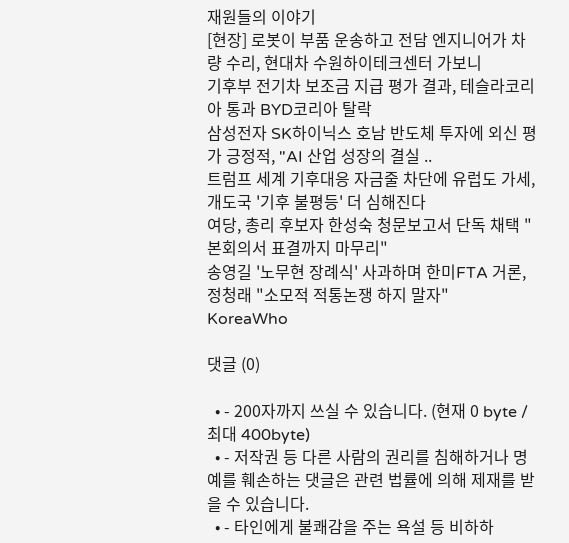재원들의 이야기
[현장] 로봇이 부품 운송하고 전담 엔지니어가 차량 수리, 현대차 수원하이테크센터 가보니
기후부 전기차 보조금 지급 평가 결과, 테슬라코리아 통과 BYD코리아 탈락
삼성전자 SK하이닉스 호남 반도체 투자에 외신 평가 긍정적, "AI 산업 성장의 결실 ..
트럼프 세계 기후대응 자금줄 차단에 유럽도 가세, 개도국 '기후 불평등' 더 심해진다
여당, 총리 후보자 한성숙 청문보고서 단독 채택 "본회의서 표결까지 마무리"
송영길 '노무현 장례식' 사과하며 한미FTA 거론, 정청래 "소모적 적통논쟁 하지 말자"
KoreaWho

댓글 (0)

  • - 200자까지 쓰실 수 있습니다. (현재 0 byte / 최대 400byte)
  • - 저작권 등 다른 사람의 권리를 침해하거나 명예를 훼손하는 댓글은 관련 법률에 의해 제재를 받을 수 있습니다.
  • - 타인에게 불쾌감을 주는 욕설 등 비하하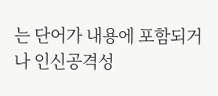는 단어가 내용에 포함되거나 인신공격성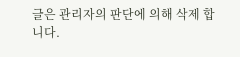글은 관리자의 판단에 의해 삭제 합니다.